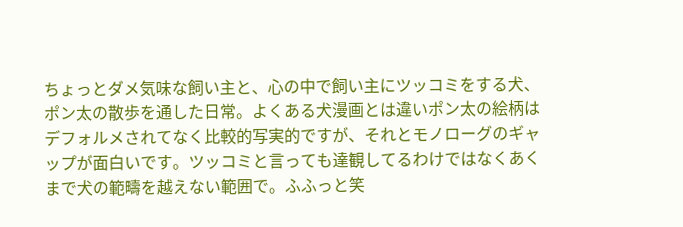ちょっとダメ気味な飼い主と、心の中で飼い主にツッコミをする犬、ポン太の散歩を通した日常。よくある犬漫画とは違いポン太の絵柄はデフォルメされてなく比較的写実的ですが、それとモノローグのギャップが面白いです。ツッコミと言っても達観してるわけではなくあくまで犬の範疇を越えない範囲で。ふふっと笑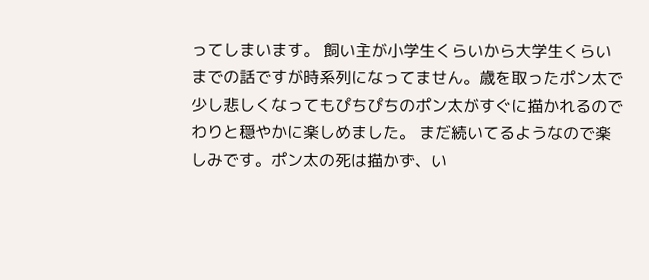ってしまいます。 飼い主が小学生くらいから大学生くらいまでの話ですが時系列になってません。歳を取ったポン太で少し悲しくなってもぴちぴちのポン太がすぐに描かれるのでわりと穏やかに楽しめました。 まだ続いてるようなので楽しみです。ポン太の死は描かず、い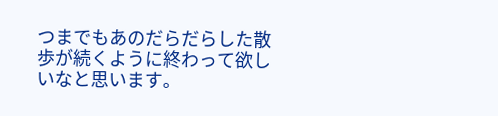つまでもあのだらだらした散歩が続くように終わって欲しいなと思います。